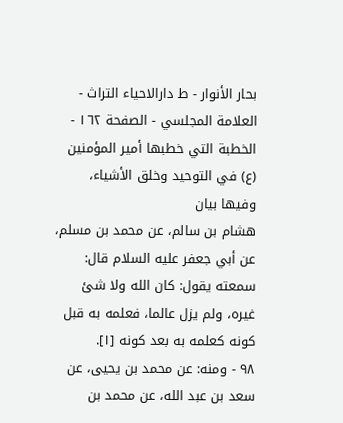بحار الأنوار - ط دارالاحیاء التراث - العلامة المجلسي - الصفحة ١٦٢ - الخطبة التي خطبها أمير المؤمنين (ع) في التوحيد وخلق الأشياء، وفيها بيان
هشام بن سالم، عن محمد بن مسلم، عن أبي جعفر عليه السلام قال: سمعته يقول: كان الله ولا شئ غيره، ولم يزل عالما، فعلمه به قبل كونه كعلمه به بعد كونه [١].
٩٨ - ومنه: عن محمد بن يحيى، عن سعد بن عبد الله، عن محمد بن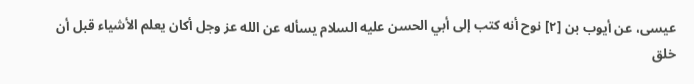عيسى، عن أيوب بن [٢] نوح أنه كتب إلى أبي الحسن عليه السلام يسأله عن الله عز وجل أكان يعلم الأشياء قبل أن خلق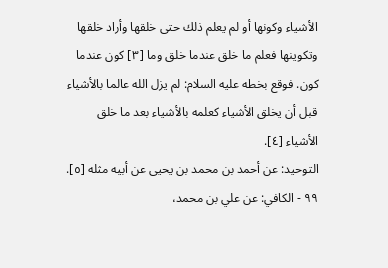الأشياء وكونها أو لم يعلم ذلك حتى خلقها وأراد خلقها وتكوينها فعلم ما خلق عندما خلق وما [٣] كون عندما كون. فوقع بخطه عليه السلام: لم يزل الله عالما بالأشياء قبل أن يخلق الأشياء كعلمه بالأشياء بعد ما خلق الأشياء [٤].
التوحيد: عن أحمد بن محمد بن يحيى عن أبيه مثله [٥].
٩٩ - الكافي: عن علي بن محمد،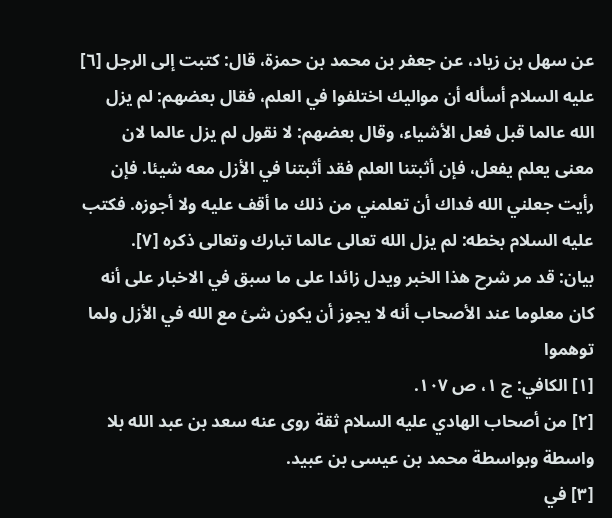عن سهل بن زياد، عن جعفر بن محمد بن حمزة، قال: كتبت إلى الرجل [٦] عليه السلام أسأله أن مواليك اختلفوا في العلم، فقال بعضهم: لم يزل الله عالما قبل فعل الأشياء، وقال بعضهم: لا نقول لم يزل عالما لان معنى يعلم يفعل، فإن أثبتنا العلم فقد أثبتنا في الأزل معه شيئا. فإن رأيت جعلني الله فداك أن تعلمني من ذلك ما أقف عليه ولا أجوزه. فكتب عليه السلام بخطه: لم يزل الله تعالى عالما تبارك وتعالى ذكره [٧].
بيان: قد مر شرح هذا الخبر ويدل زائدا على ما سبق في الاخبار على أنه كان معلوما عند الأصحاب أنه لا يجوز أن يكون شئ مع الله في الأزل ولما توهموا
[١] الكافي: ج ١، ص ١٠٧.
[٢] من أصحاب الهادي عليه السلام ثقة روى عنه سعد بن عبد الله بلا واسطة وبواسطة محمد بن عيسى بن عبيد.
[٣] في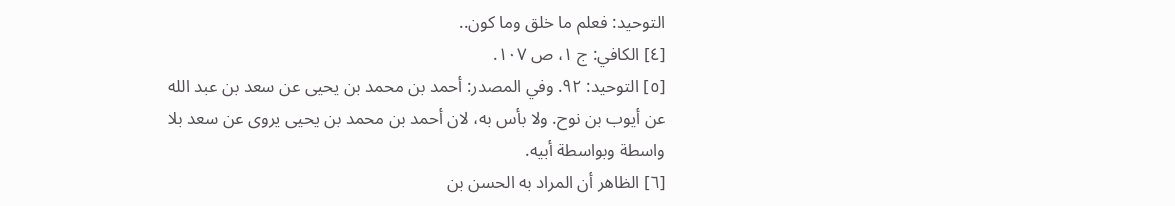التوحيد: فعلم ما خلق وما كون..
[٤] الكافي: ج ١، ص ١٠٧.
[٥] التوحيد: ٩٢. وفي المصدر: أحمد بن محمد بن يحيى عن سعد بن عبد الله عن أيوب بن نوح. ولا بأس به، لان أحمد بن محمد بن يحيى يروى عن سعد بلا واسطة وبواسطة أبيه.
[٦] الظاهر أن المراد به الحسن بن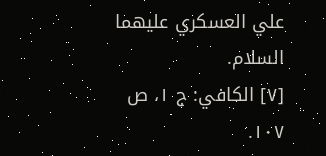علي العسكري عليهما السلام.
[٧] الكافي: ج ١، ص ١٠٧.